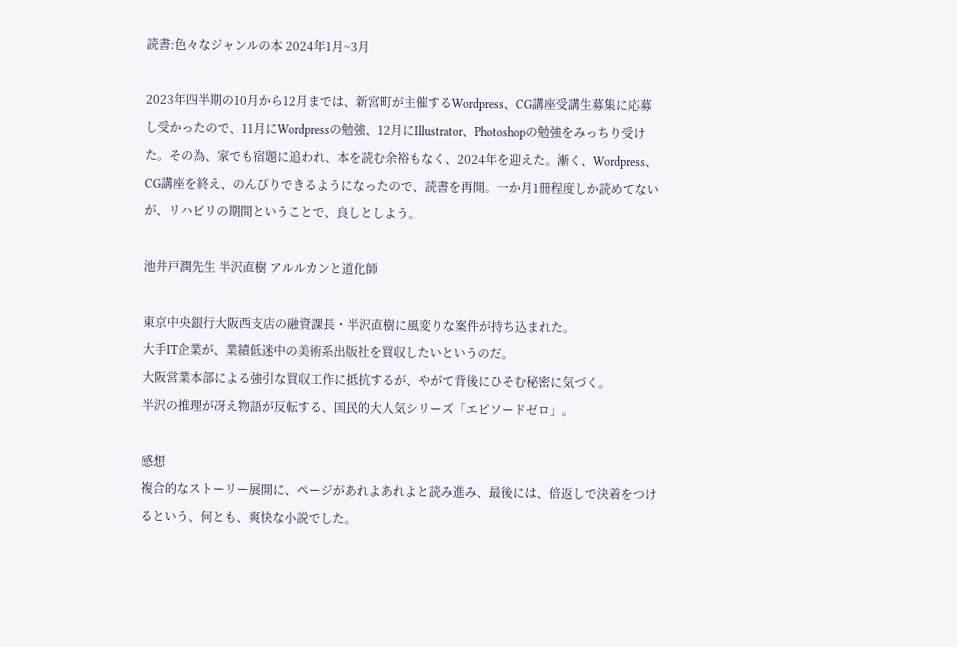読書:色々なジャンルの本 2024年1月~3月

2023年四半期の10月から12月までは、新宮町が主催するWordpress、CG講座受講生募集に応募し受かったので、11月にWordpressの勉強、12月にIllustrator、Photoshopの勉強をみっちり受けた。その為、家でも宿題に追われ、本を読む余裕もなく、2024年を迎えた。漸く、Wordpress、CG講座を終え、のんびりできるようになったので、読書を再開。一か月1冊程度しか読めてないが、リハビリの期間ということで、良しとしよう。

池井戸潤先生 半沢直樹 アルルカンと道化師

東京中央銀行大阪西支店の融資課長・半沢直樹に風変りな案件が持ち込まれた。
大手IT企業が、業績低迷中の美術系出版社を買収したいというのだ。
大阪営業本部による強引な買収工作に抵抗するが、やがて背後にひそむ秘密に気づく。
半沢の推理が冴え物語が反転する、国民的大人気シリーズ「エピソードゼロ」。

感想
複合的なストーリー展開に、ページがあれよあれよと読み進み、最後には、倍返しで決着をつけるという、何とも、爽快な小説でした。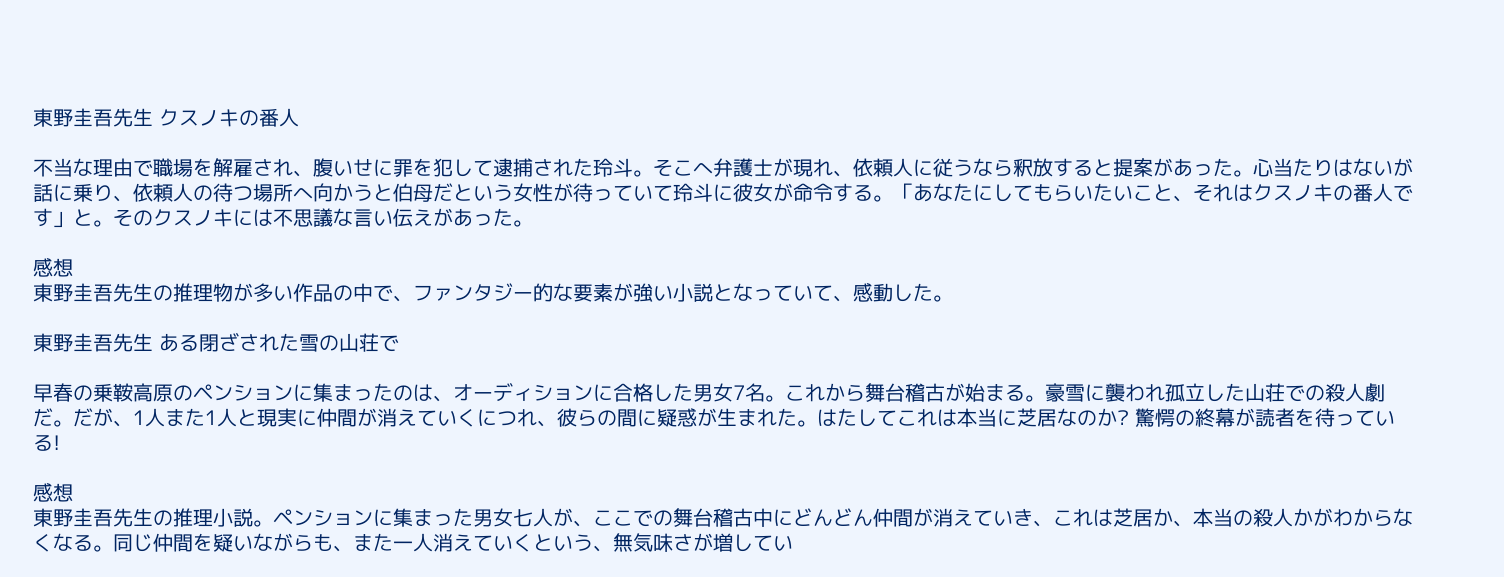東野圭吾先生 クスノキの番人

不当な理由で職場を解雇され、腹いせに罪を犯して逮捕された玲斗。そこへ弁護士が現れ、依頼人に従うなら釈放すると提案があった。心当たりはないが話に乗り、依頼人の待つ場所へ向かうと伯母だという女性が待っていて玲斗に彼女が命令する。「あなたにしてもらいたいこと、それはクスノキの番人です」と。そのクスノキには不思議な言い伝えがあった。

感想
東野圭吾先生の推理物が多い作品の中で、ファンタジー的な要素が強い小説となっていて、感動した。

東野圭吾先生 ある閉ざされた雪の山荘で

早春の乗鞍高原のペンションに集まったのは、オーディションに合格した男女7名。これから舞台稽古が始まる。豪雪に襲われ孤立した山荘での殺人劇だ。だが、1人また1人と現実に仲間が消えていくにつれ、彼らの間に疑惑が生まれた。はたしてこれは本当に芝居なのか? 驚愕の終幕が読者を待っている!

感想
東野圭吾先生の推理小説。ペンションに集まった男女七人が、ここでの舞台稽古中にどんどん仲間が消えていき、これは芝居か、本当の殺人かがわからなくなる。同じ仲間を疑いながらも、また一人消えていくという、無気味さが増してい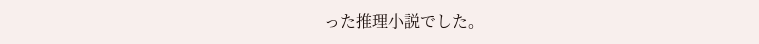った推理小説でした。